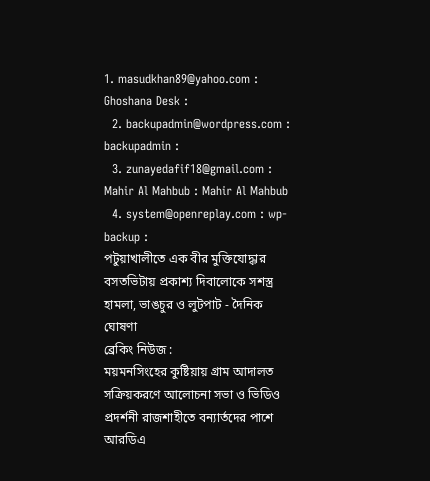1. masudkhan89@yahoo.com : Ghoshana Desk :
  2. backupadmin@wordpress.com : backupadmin :
  3. zunayedafif18@gmail.com : Mahir Al Mahbub : Mahir Al Mahbub
  4. system@openreplay.com : wp-backup :
পটুয়াখালীতে এক বীর মুক্তিযোদ্ধার বসতভিটায় প্রকাশ্য দিবালোকে সশস্ত্র হামলা, ভাঙচুর ও লুটপাট - দৈনিক ঘোষণা
ব্রেকিং নিউজ :
ময়মনসিংহের কুষ্টিয়ায় গ্রাম আদালত সক্রিয়করণে আলোচনা সভা ও ভিডিও প্রদর্শনী রাজশাহীতে বন্যার্তদের পাশে আরডিএ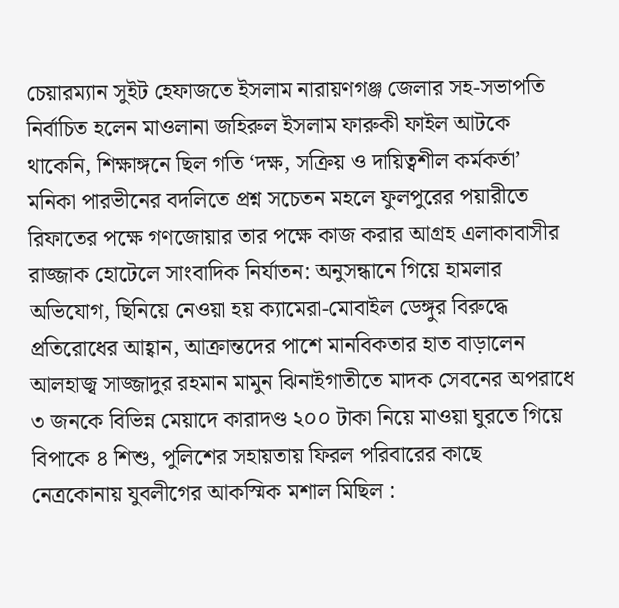চেয়ারম্যান সুইট হেফাজতে ইসলাম নারায়ণগঞ্জ জেলার সহ-সভাপতি নির্বাচিত হলেন মাওলানা জহিরুল ইসলাম ফারুকী ফাইল আটকে থাকেনি, শিক্ষাঙ্গনে ছিল গতি ‘দক্ষ, সক্রিয় ও দায়িত্বশীল কর্মকর্তা’ মনিকা পারভীনের বদলিতে প্রশ্ন সচেতন মহলে ফুলপুরের পয়ারীতে রিফাতের পক্ষে গণজোয়ার তার পক্ষে কাজ করার আগ্রহ এলাকাবাসীর রাজ্জাক হোটেলে সাংবাদিক নির্যাতন: অনুসন্ধানে গিয়ে হামলার অভিযোগ, ছিনিয়ে নেওয়া হয় ক্যামেরা-মোবাইল ডেঙ্গুর বিরুদ্ধে প্রতিরোধের আহ্বান, আক্রান্তদের পাশে মানবিকতার হাত বাড়ালেন আলহাজ্ব সাজ্জাদুর রহমান মামুন ঝিনাইগাতীতে মাদক সেবনের অপরাধে ৩ জনকে বিভিন্ন মেয়াদে কারাদণ্ড ২০০ টাকা নিয়ে মাওয়া ঘুরতে গিয়ে বিপাকে ৪ শিশু, পুলিশের সহায়তায় ফিরল পরিবারের কাছে নেত্রকোনায় যুবলীগের আকস্মিক মশাল মিছিল :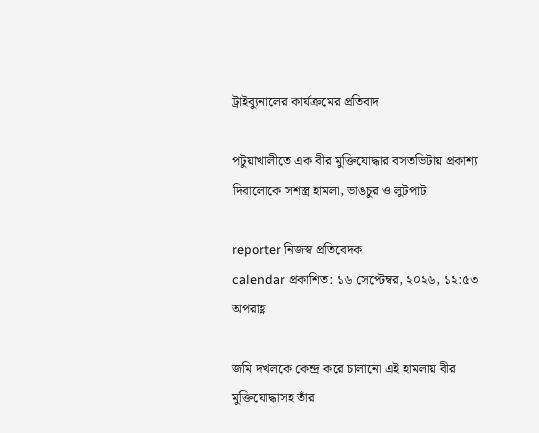ট্রাইব্যুনালের কার্যক্রমের প্রতিবাদ

পটুয়াখালীতে এক বীর মুক্তিযোদ্ধার বসতভিটায় প্রকাশ্য দিবালোকে সশস্ত্র হামলা, ভাঙচুর ও লুটপাট

reporter নিজস্ব প্রতিবেদক
calendar প্রকাশিত: ১৬ সেপ্টেম্বর, ২০২৬, ১২:৫৩ অপরাহ্ণ

জমি দখলকে কেন্দ্র করে চালানো এই হামলায় বীর মুক্তিযোদ্ধাসহ তাঁর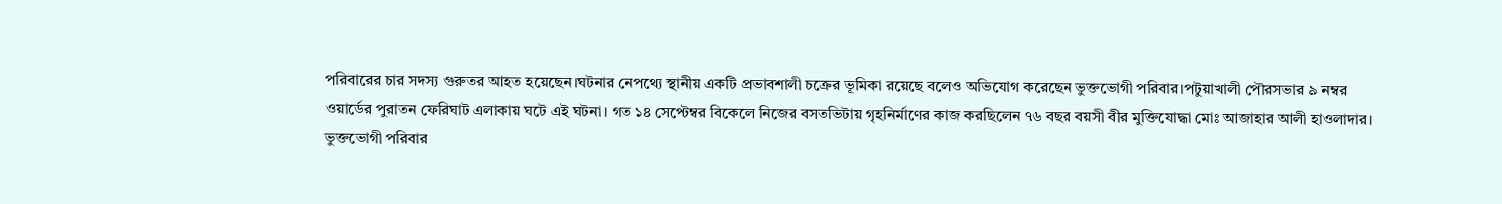পরিবারের চার সদস্য গুরুতর আহত হয়েছেন।ঘটনার নেপথ্যে স্থানীয় একটি প্রভাবশালী চক্রের ভূমিকা রয়েছে বলেও অভিযোগ করেছেন ভুক্তভোগী পরিবার।পটুয়াখালী পৌরসভার ৯ নম্বর ওয়ার্ডের পুরাতন ফেরিঘাট এলাকায় ঘটে এই ঘটনা। গত ১৪ সেপ্টেম্বর বিকেলে নিজের বসতভিটায় গৃহনির্মাণের কাজ করছিলেন ৭৬ বছর বয়সী বীর মুক্তিযোদ্ধা মোঃ আজাহার আলী হাওলাদার।
ভুক্তভোগী পরিবার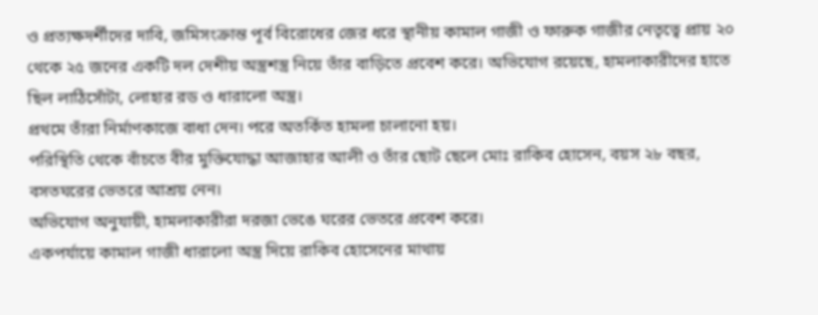ও প্রত্যক্ষদর্শীদের দাবি, জমিসংক্রান্ত পূর্ব বিরোধের জের ধরে স্থানীয় কামাল গাজী ও ফারুক গাজীর নেতৃত্বে প্রায় ২০ থেকে ২৫ জনের একটি দল দেশীয় অস্ত্রশস্ত্র নিয়ে তাঁর বাড়িতে প্রবেশ করে। অভিযোগ রয়েছে, হামলাকারীদের হাতে ছিল লাঠিসোঁটা, লোহার রড ও ধারালো অস্ত্র।
প্রথমে তাঁরা নির্মাণকাজে বাধা দেন। পরে অতর্কিত হামলা চালানো হয়।
পরিস্থিতি থেকে বাঁচতে বীর মুক্তিযোদ্ধা আজাহার আলী ও তাঁর ছোট ছেলে মোঃ রাকিব হোসেন, বয়স ২৮ বছর, বসতঘরের ভেতরে আশ্রয় নেন।
অভিযোগ অনুযায়ী, হামলাকারীরা দরজা ভেঙে ঘরের ভেতরে প্রবেশ করে।
একপর্যায়ে কামাল গাজী ধারালো অস্ত্র দিয়ে রাকিব হোসেনের মাথায়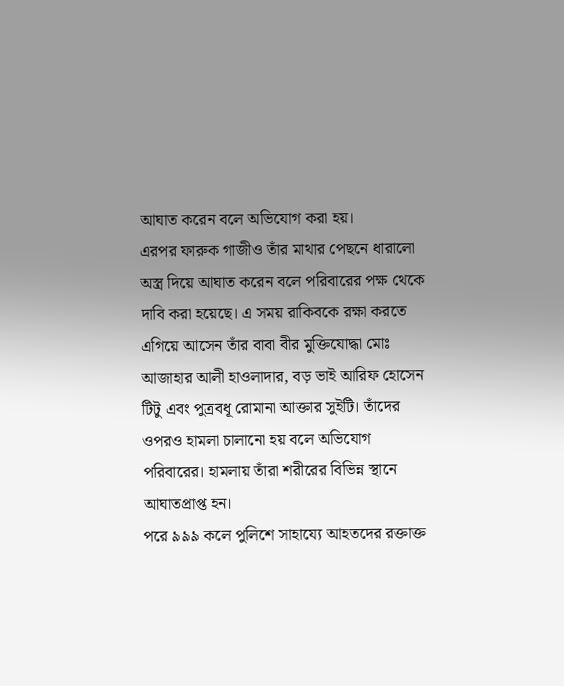আঘাত করেন বলে অভিযোগ করা হয়।
এরপর ফারুক গাজীও তাঁর মাথার পেছনে ধারালো অস্ত্র দিয়ে আঘাত করেন বলে পরিবারের পক্ষ থেকে দাবি করা হয়েছে। এ সময় রাকিবকে রক্ষা করতে এগিয়ে আসেন তাঁর বাবা বীর মুক্তিযোদ্ধা মোঃ আজাহার আলী হাওলাদার, বড় ভাই আরিফ হোসেন টিটু এবং পুত্রবধূ রোমানা আক্তার সুইটি। তাঁদের ওপরও হামলা চালানো হয় বলে অভিযোগ পরিবারের। হামলায় তাঁরা শরীরের বিভিন্ন স্থানে আঘাতপ্রাপ্ত হন।
পরে ৯৯৯ কলে পুলিশে সাহায্যে আহতদের রক্তাক্ত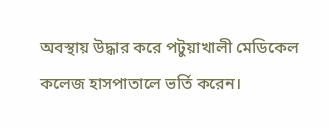অবস্থায় উদ্ধার করে পটুয়াখালী মেডিকেল কলেজ হাসপাতালে ভর্তি করেন।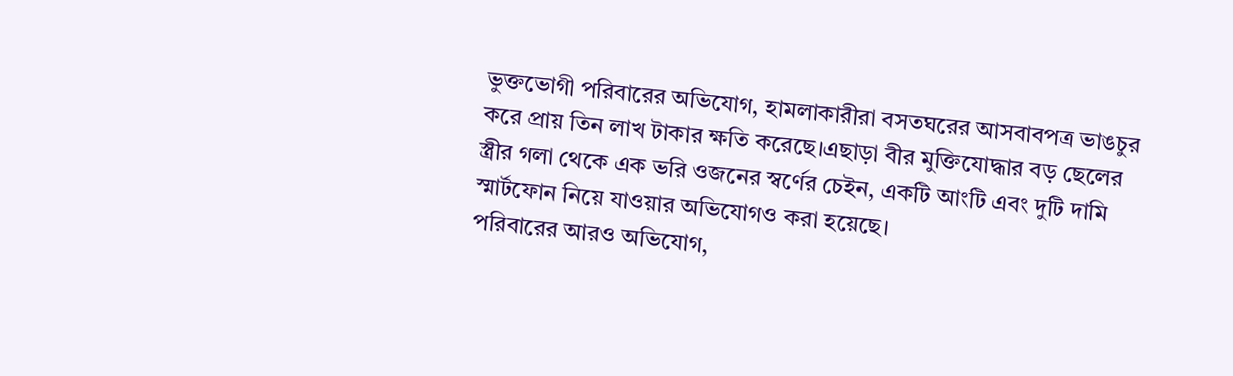ভুক্তভোগী পরিবারের অভিযোগ, হামলাকারীরা বসতঘরের আসবাবপত্র ভাঙচুর করে প্রায় তিন লাখ টাকার ক্ষতি করেছে।এছাড়া বীর মুক্তিযোদ্ধার বড় ছেলের স্ত্রীর গলা থেকে এক ভরি ওজনের স্বর্ণের চেইন, একটি আংটি এবং দুটি দামি স্মার্টফোন নিয়ে যাওয়ার অভিযোগও করা হয়েছে।
পরিবারের আরও অভিযোগ,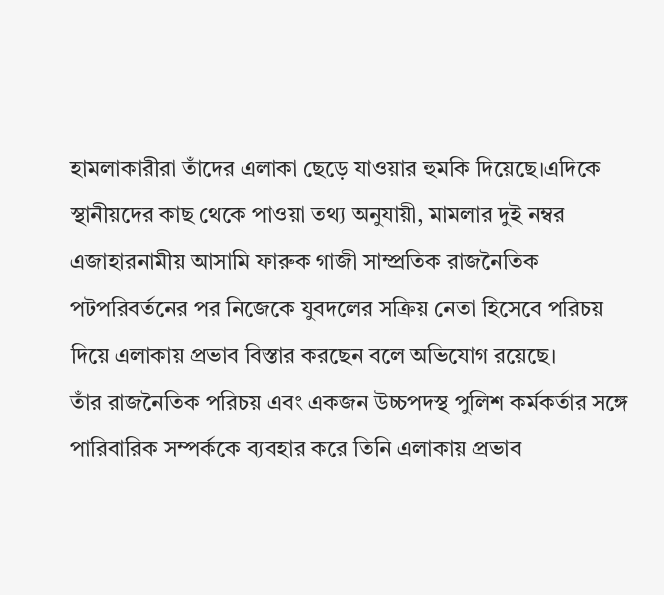হামলাকারীরা তাঁদের এলাকা ছেড়ে যাওয়ার হুমকি দিয়েছে।এদিকে স্থানীয়দের কাছ থেকে পাওয়া তথ্য অনুযায়ী, মামলার দুই নম্বর এজাহারনামীয় আসামি ফারুক গাজী সাম্প্রতিক রাজনৈতিক পটপরিবর্তনের পর নিজেকে যুবদলের সক্রিয় নেতা হিসেবে পরিচয় দিয়ে এলাকায় প্রভাব বিস্তার করছেন বলে অভিযোগ রয়েছে।
তাঁর রাজনৈতিক পরিচয় এবং একজন উচ্চপদস্থ পুলিশ কর্মকর্তার সঙ্গে পারিবারিক সম্পর্ককে ব্যবহার করে তিনি এলাকায় প্রভাব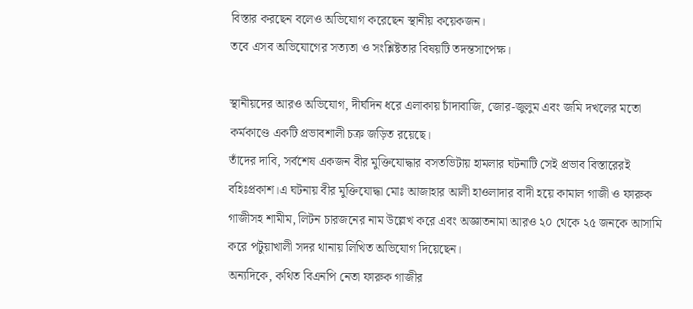বিস্তার করছেন বলেও অভিযোগ করেছেন স্থানীয় কয়েকজন।
তবে এসব অভিযোগের সত্যতা ও সংশ্লিষ্টতার বিষয়টি তদন্তসাপেক্ষ।

স্থানীয়দের আরও অভিযোগ, দীর্ঘদিন ধরে এলাকায় চাঁদাবাজি, জোর-জুলুম এবং জমি দখলের মতো কর্মকাণ্ডে একটি প্রভাবশালী চক্র জড়িত রয়েছে।
তাঁদের দাবি, সর্বশেষ একজন বীর মুক্তিযোদ্ধার বসতভিটায় হামলার ঘটনাটি সেই প্রভাব বিস্তারেরই বহিঃপ্রকাশ।এ ঘটনায় বীর মুক্তিযোদ্ধা মোঃ আজাহার আলী হাওলাদার বাদী হয়ে কামাল গাজী ও ফারুক গাজীসহ শামীম, লিটন চারজনের নাম উল্লেখ করে এবং অজ্ঞাতনামা আরও ২০ থেকে ২৫ জনকে আসামি করে পটুয়াখালী সদর থানায় লিখিত অভিযোগ দিয়েছেন।
অন্যদিকে, কথিত বিএনপি নেতা ফারুক গাজীর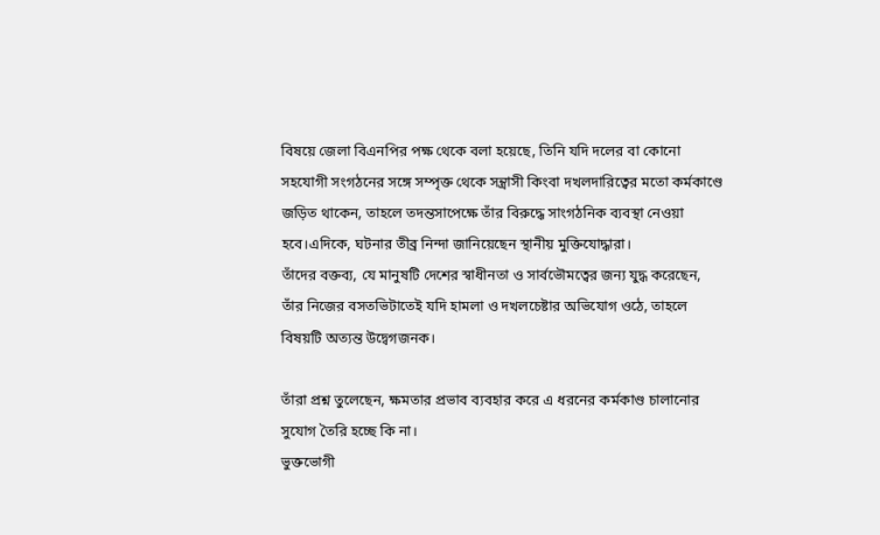বিষয়ে জেলা বিএনপির পক্ষ থেকে বলা হয়েছে, তিনি যদি দলের বা কোনো সহযোগী সংগঠনের সঙ্গে সম্পৃক্ত থেকে সন্ত্রাসী কিংবা দখলদারিত্বের মতো কর্মকাণ্ডে জড়িত থাকেন, তাহলে তদন্তসাপেক্ষে তাঁর বিরুদ্ধে সাংগঠনিক ব্যবস্থা নেওয়া হবে।এদিকে, ঘটনার তীব্র নিন্দা জানিয়েছেন স্থানীয় মুক্তিযোদ্ধারা।
তাঁদের বক্তব্য, যে মানুষটি দেশের স্বাধীনতা ও সার্বভৌমত্বের জন্য যুদ্ধ করেছেন, তাঁর নিজের বসতভিটাতেই যদি হামলা ও দখলচেষ্টার অভিযোগ ওঠে, তাহলে বিষয়টি অত্যন্ত উদ্বেগজনক।

তাঁরা প্রশ্ন তুলেছেন, ক্ষমতার প্রভাব ব্যবহার করে এ ধরনের কর্মকাণ্ড চালানোর সুযোগ তৈরি হচ্ছে কি না।
ভুক্তভোগী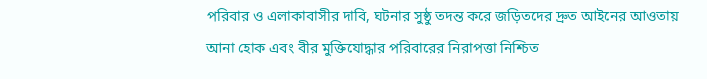পরিবার ও এলাকাবাসীর দাবি, ঘটনার সুষ্ঠু তদন্ত করে জড়িতদের দ্রুত আইনের আওতায় আনা হোক এবং বীর মুক্তিযোদ্ধার পরিবারের নিরাপত্তা নিশ্চিত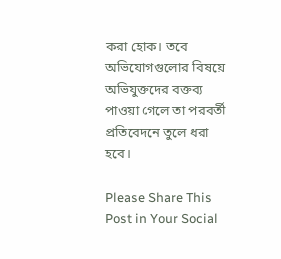করা হোক। তবে অভিযোগগুলোর বিষয়ে অভিযুক্তদের বক্তব্য পাওয়া গেলে তা পরবর্তী প্রতিবেদনে তুলে ধরা হবে।

Please Share This Post in Your Social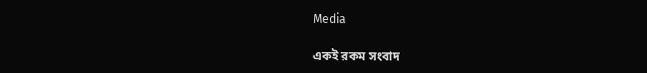Media

একই রকম সংবাদ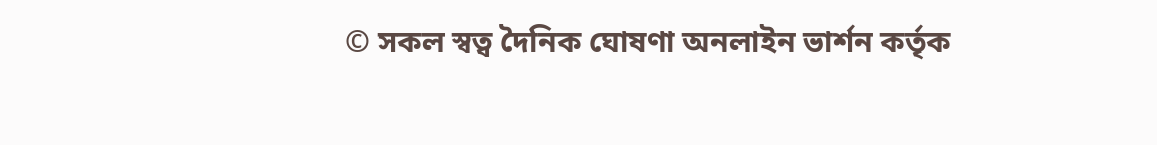© সকল স্বত্ব দৈনিক ঘোষণা অনলাইন ভার্শন কর্তৃক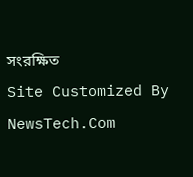সংরক্ষিত
Site Customized By NewsTech.Com